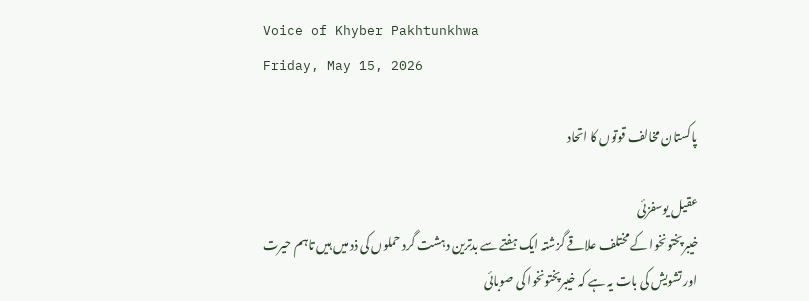Voice of Khyber Pakhtunkhwa
Friday, May 15, 2026

پاکستان مخالف قوتوں کا اتحاد

عقیل یوسفزئی
خیبرپختونخوا کے مختلف علاقے گزشتہ ایک ہفتے سے بدترین دہشت گرد حملوں کی ذد میں ہیں تاہم حیرت اور تشویش کی بات یہ ہے کہ خیبرپختونخوا کی صوبائی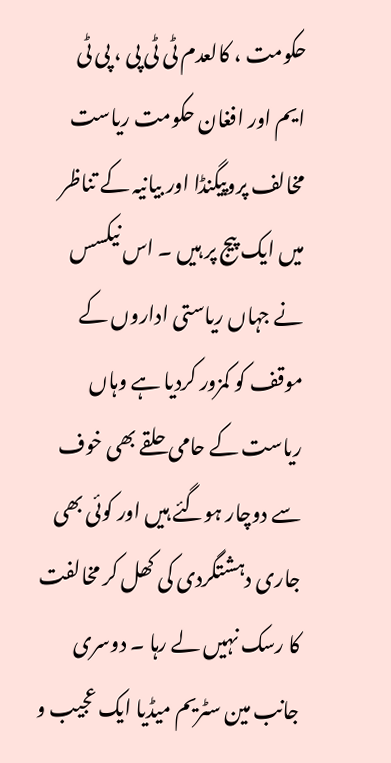حکومت ، کالعدم ٹی ٹی پی ، پی ٹی ایم اور افغان حکومت ریاست مخالف پروپیگنڈا اور بیانیہ کے تناظر میں ایک پیج پر ہیں ۔ اس نیکسس نے جہاں ریاستی اداروں کے موقف کو کمزور کردیا ہے وہاں ریاست کے حامی حلقے بھی خوف سے دوچار ہوگئے ہیں اور کوئی بھی جاری دہشتگردی کی کھل کر مخالفت کا رسک نہیں لے رہا ۔ دوسری جانب مین سٹریم میڈیا ایک عجیب و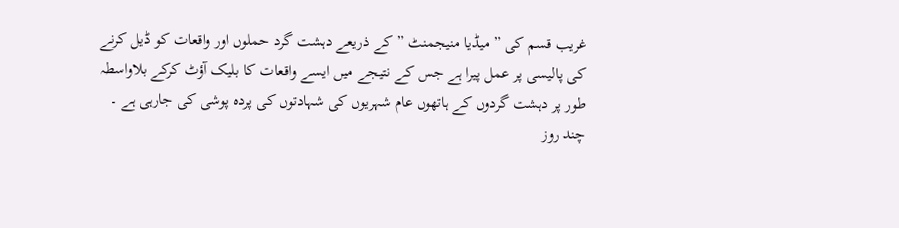غریب قسم کی ” میڈیا منیجمنٹ ” کے ذریعے دہشت گرد حملوں اور واقعات کو ڈیل کرنے کی پالیسی پر عمل پیرا ہے جس کے نتیجے میں ایسے واقعات کا بلیک آؤٹ کرکے بلاواسطہ طور پر دہشت گردوں کے ہاتھوں عام شہریوں کی شہادتوں کی پردہ پوشی کی جارہی ہے ۔
چند روز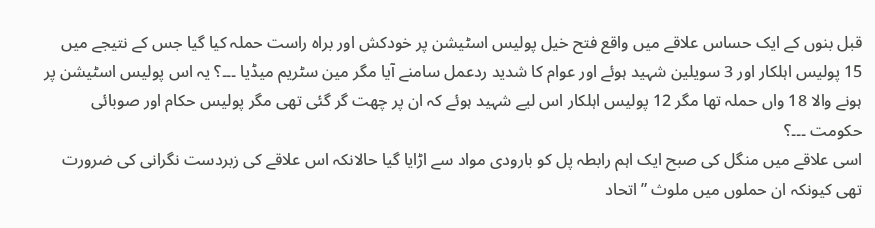قبل بنوں کے ایک حساس علاقے میں واقع فتح خیل پولیس اسٹیشن پر خودکش اور براہ راست حملہ کیا گیا جس کے نتیجے میں 15 پولیس اہلکار اور 3 سویلین شہید ہوئے اور عوام کا شدید ردعمل سامنے آیا مگر مین سٹریم میڈیا ۔۔۔؟ یہ اس پولیس اسٹیشن پر ہونے والا 18 واں حملہ تھا مگر 12 پولیس اہلکار اس لیے شہید ہوئے کہ ان پر چھت گر گئی تھی مگر پولیس حکام اور صوبائی حکومت ۔۔۔؟
اسی علاقے میں منگل کی صبح ایک اہم رابطہ پل کو بارودی مواد سے اڑایا گیا حالانکہ اس علاقے کی زبردست نگرانی کی ضرورت تھی کیونکہ ان حملوں میں ملوث ” اتحاد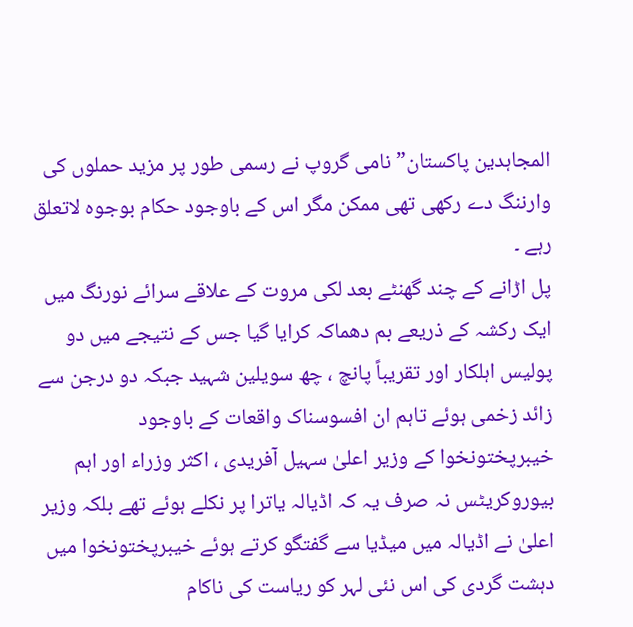المجاہدین پاکستان” نامی گروپ نے رسمی طور پر مزید حملوں کی وارننگ دے رکھی تھی ممکن مگر اس کے باوجود حکام بوجوہ لاتعلق رہے ۔
پل اڑانے کے چند گھنٹے بعد لکی مروت کے علاقے سرائے نورنگ میں ایک رکشہ کے ذریعے بم دھماکہ کرایا گیا جس کے نتیجے میں دو پولیس اہلکار اور تقریباً پانچ ، چھ سویلین شہید جبکہ دو درجن سے زائد زخمی ہوئے تاہم ان افسوسناک واقعات کے باوجود خیبرپختونخوا کے وزیر اعلیٰ سہیل آفریدی ، اکثر وزراء اور اہم بیوروکریٹس نہ صرف یہ کہ اڈیالہ یاترا پر نکلے ہوئے تھے بلکہ وزیر اعلیٰ نے اڈیالہ میں میڈیا سے گفتگو کرتے ہوئے خیبرپختونخوا میں دہشت گردی کی اس نئی لہر کو ریاست کی ناکام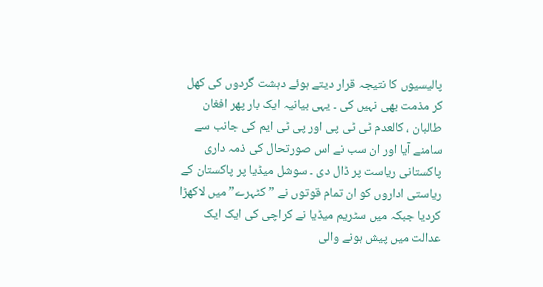پالیسیوں کا نتیجہ قرار دیتے ہوئے دہشت گردوں کی کھل کر مذمت بھی نہیں کی ۔ یہی بیانیہ ایک بار پھر افغان طالبان ، کالعدم ٹی ٹی پی اور پی ٹی ایم کی جانب سے سامنے آیا اور ان سب نے اس صورتحال کی ذمہ داری پاکستانی ریاست پر ڈال دی ۔ سوشل میڈیا پر پاکستان کے ریاستی اداروں کو ان تمام قوتوں نے ” کٹہرے” میں لاکھڑا کردیا جبکہ میں سٹریم میڈیا نے کراچی کی ایک ایک عدالت میں پیش ہونے والی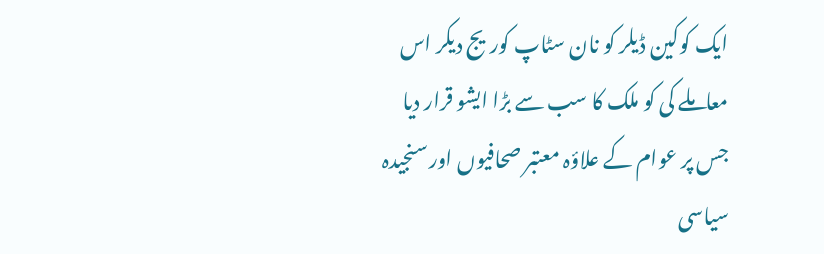ایک کوکین ڈیلر کو نان سٹاپ کوریج دیکر اس معاملے کی کو ملک کا سب سے بڑا ایشو قرار دیا جس پر عوام کے علاؤہ معتبر صحافیوں اور سنجیدہ سیاسی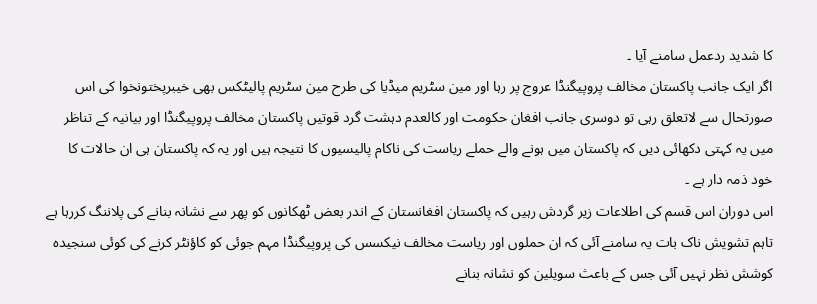کا شدید ردعمل سامنے آیا ۔
اگر ایک جانب پاکستان مخالف پروپیگنڈا عروج پر رہا اور مین سٹریم میڈیا کی طرح مین سٹریم پالیٹکس بھی خیبرپختونخوا کی اس صورتحال سے لاتعلق رہی تو دوسری جانب افغان حکومت اور کالعدم دہشت گرد قوتیں پاکستان مخالف پروپیگنڈا اور بیانیہ کے تناظر میں یہ کہتی دکھائی دیں کہ پاکستان میں ہونے والے حملے ریاست کی ناکام پالیسیوں کا نتیجہ ہیں اور یہ کہ پاکستان ہی ان حالات کا خود ذمہ دار ہے ۔
اس دوران اس قسم کی اطلاعات زیر گردش رہیں کہ پاکستان افغانستان کے اندر بعض ٹھکانوں کو پھر سے نشانہ بنانے کی پلاننگ کررہا ہے تاہم تشویش ناک بات یہ سامنے آئی کہ ان حملوں اور ریاست مخالف نیکسس کی پروپیگنڈا مہم جوئی کو کاؤنٹر کرنے کی کوئی سنجیدہ کوشش نظر نہیں آئی جس کے باعث سویلین کو نشانہ بنانے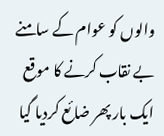والوں کو عوام کے سامنے بے نقاب کرنے کا موقع ایک بار پھر ضائع کردیا گیا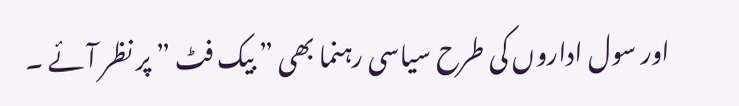اور سول اداروں کی طرح سیاسی رہنما بھی ” بیک فٹ ” پر نظر آئے ۔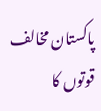پاکستان مخالف قوتوں کا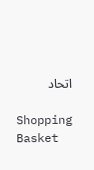اتحاد

Shopping Basket